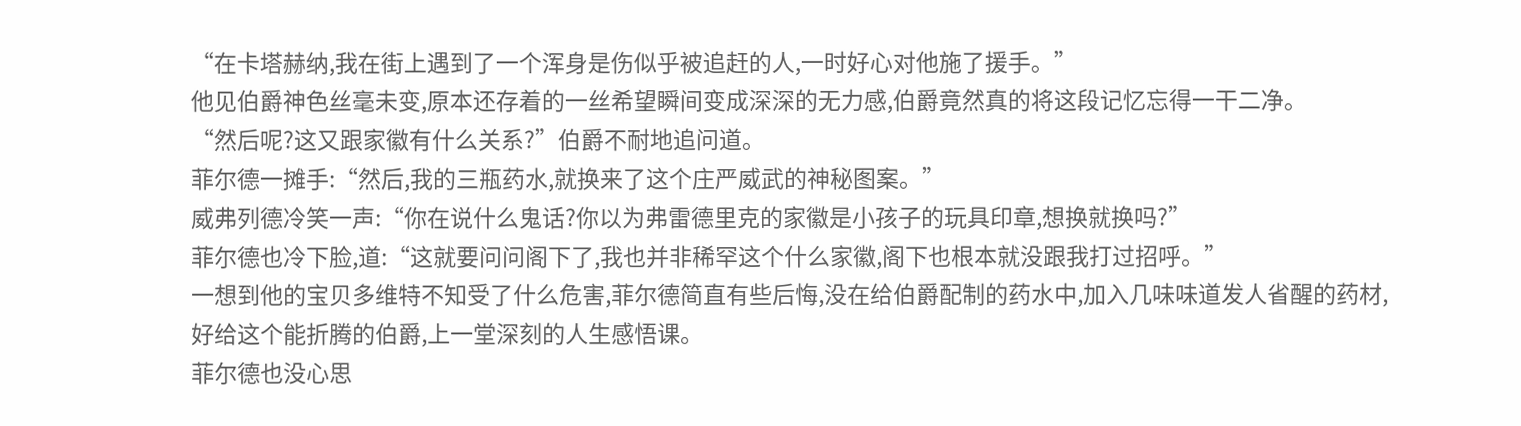“在卡塔赫纳,我在街上遇到了一个浑身是伤似乎被追赶的人,一时好心对他施了援手。”
他见伯爵神色丝毫未变,原本还存着的一丝希望瞬间变成深深的无力感,伯爵竟然真的将这段记忆忘得一干二净。
“然后呢?这又跟家徽有什么关系?”伯爵不耐地追问道。
菲尔德一摊手:“然后,我的三瓶药水,就换来了这个庄严威武的神秘图案。”
威弗列德冷笑一声:“你在说什么鬼话?你以为弗雷德里克的家徽是小孩子的玩具印章,想换就换吗?”
菲尔德也冷下脸,道:“这就要问问阁下了,我也并非稀罕这个什么家徽,阁下也根本就没跟我打过招呼。”
一想到他的宝贝多维特不知受了什么危害,菲尔德简直有些后悔,没在给伯爵配制的药水中,加入几味味道发人省醒的药材,好给这个能折腾的伯爵,上一堂深刻的人生感悟课。
菲尔德也没心思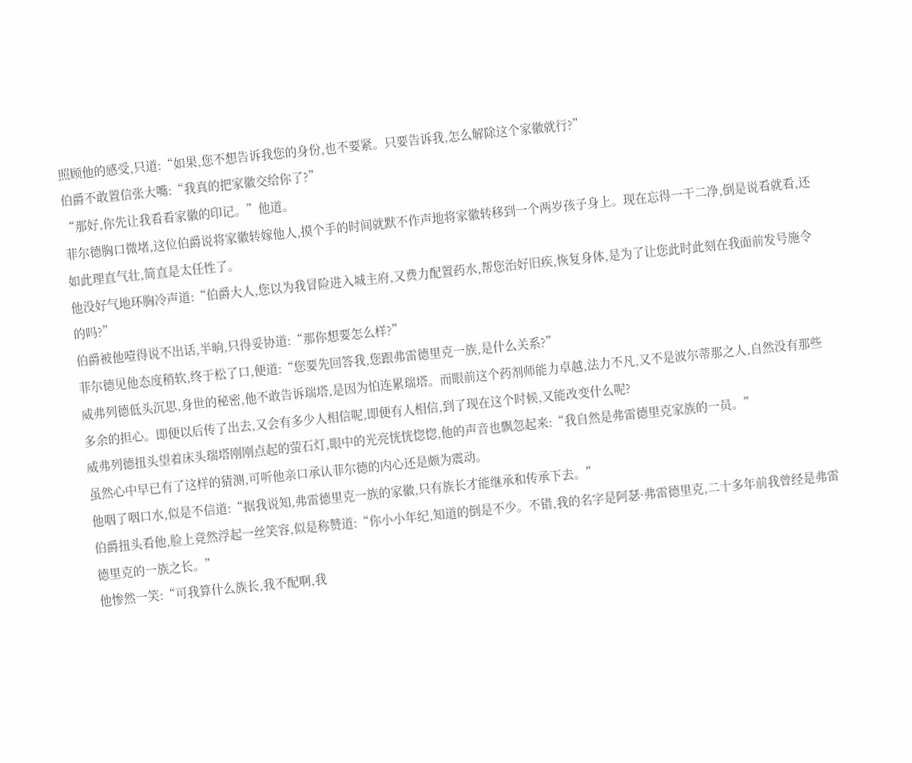照顾他的感受,只道:“如果,您不想告诉我您的身份,也不要紧。只要告诉我,怎么解除这个家徽就行?”
伯爵不敢置信张大嘴:“我真的把家徽交给你了?”
“那好,你先让我看看家徽的印记。”他道。
菲尔德胸口微堵,这位伯爵说将家徽转嫁他人,摸个手的时间就默不作声地将家徽转移到一个两岁孩子身上。现在忘得一干二净,倒是说看就看,还如此理直气壮,简直是太任性了。
他没好气地环胸冷声道:“伯爵大人,您以为我冒险进入城主府,又费力配置药水,帮您治好旧疾,恢复身体,是为了让您此时此刻在我面前发号施令的吗?”
伯爵被他噎得说不出话,半晌,只得妥协道:“那你想要怎么样?”
菲尔德见他态度稍软,终于松了口,便道:“您要先回答我,您跟弗雷德里克一族,是什么关系?”
威弗列德低头沉思,身世的秘密,他不敢告诉瑞塔,是因为怕连累瑞塔。而眼前这个药剂师能力卓越,法力不凡,又不是波尔蒂那之人,自然没有那些多余的担心。即便以后传了出去,又会有多少人相信呢,即便有人相信,到了现在这个时候,又能改变什么呢?
威弗列德扭头望着床头瑞塔刚刚点起的萤石灯,眼中的光亮恍恍惚惚,他的声音也飘忽起来:“我自然是弗雷德里克家族的一员。”
虽然心中早已有了这样的猜测,可听他亲口承认菲尔德的内心还是颇为震动。
他咽了咽口水,似是不信道:“据我说知,弗雷德里克一族的家徽,只有族长才能继承和传承下去。”
伯爵扭头看他,脸上竟然浮起一丝笑容,似是称赞道:“你小小年纪,知道的倒是不少。不错,我的名字是阿瑟·弗雷德里克,二十多年前我曾经是弗雷德里克的一族之长。”
他惨然一笑:“可我算什么族长,我不配啊,我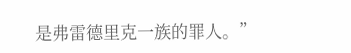是弗雷德里克一族的罪人。”